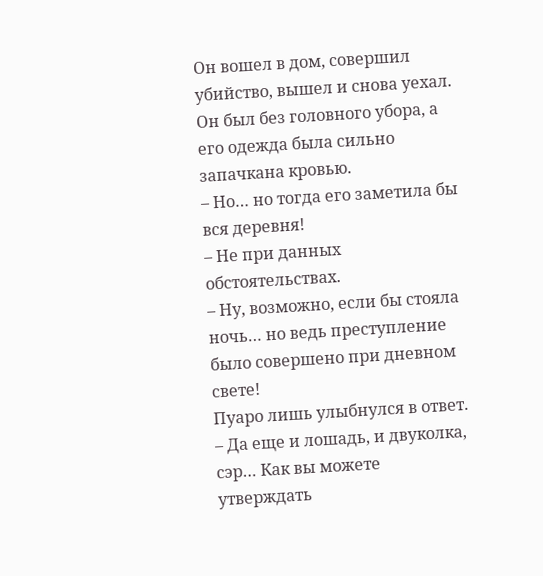Он вошел в дом, совершил убийство, вышел и снова уехал.
Он был без головного убора, а его одежда была сильно запачкана кровью.
– Но… но тогда его заметила бы вся деревня!
– Не при данных обстоятельствах.
– Ну, возможно, если бы стояла ночь… но ведь преступление было совершено при дневном свете!
Пуаро лишь улыбнулся в ответ.
– Да еще и лошадь, и двуколка, сэр… Как вы можете утверждать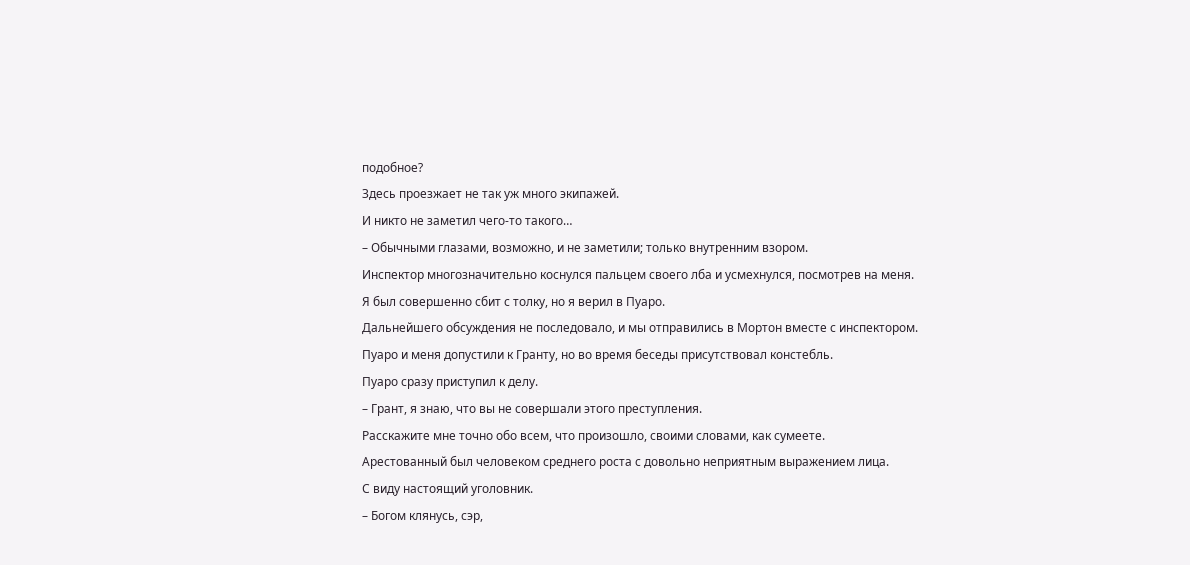подобное?
Здесь проезжает не так уж много экипажей.
И никто не заметил чего-то такого…
– Обычными глазами, возможно, и не заметили; только внутренним взором.
Инспектор многозначительно коснулся пальцем своего лба и усмехнулся, посмотрев на меня.
Я был совершенно сбит с толку, но я верил в Пуаро.
Дальнейшего обсуждения не последовало, и мы отправились в Мортон вместе с инспектором.
Пуаро и меня допустили к Гранту, но во время беседы присутствовал констебль.
Пуаро сразу приступил к делу.
– Грант, я знаю, что вы не совершали этого преступления.
Расскажите мне точно обо всем, что произошло, своими словами, как сумеете.
Арестованный был человеком среднего роста с довольно неприятным выражением лица.
С виду настоящий уголовник.
– Богом клянусь, сэр,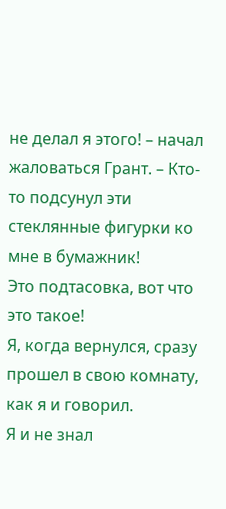не делал я этого! – начал жаловаться Грант. – Кто-то подсунул эти стеклянные фигурки ко мне в бумажник!
Это подтасовка, вот что это такое!
Я, когда вернулся, сразу прошел в свою комнату, как я и говорил.
Я и не знал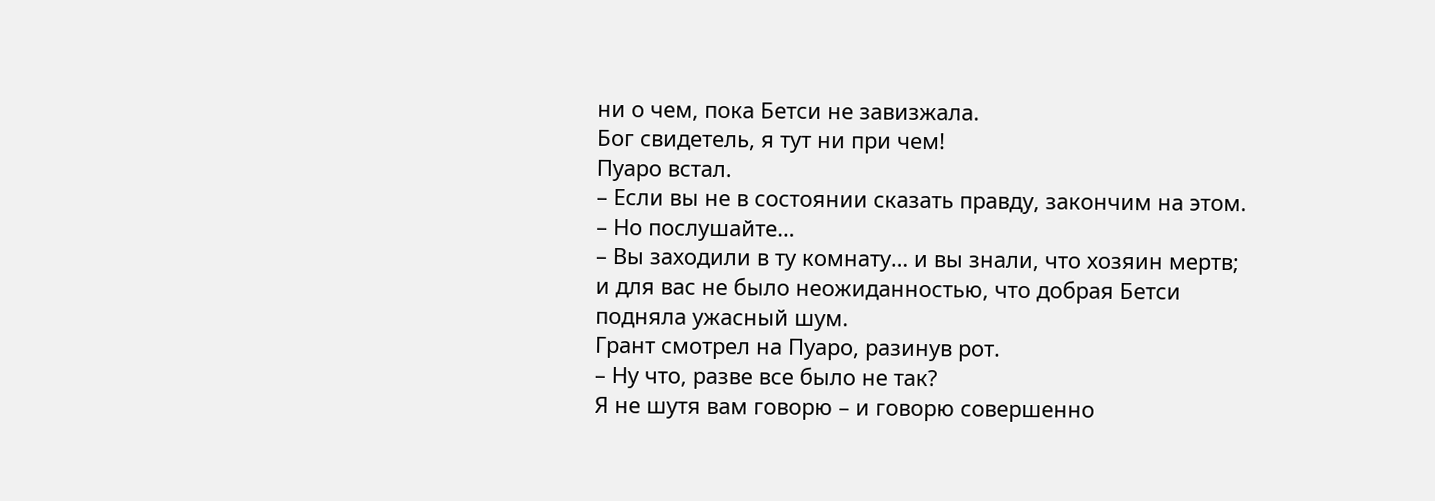ни о чем, пока Бетси не завизжала.
Бог свидетель, я тут ни при чем!
Пуаро встал.
– Если вы не в состоянии сказать правду, закончим на этом.
– Но послушайте…
– Вы заходили в ту комнату… и вы знали, что хозяин мертв; и для вас не было неожиданностью, что добрая Бетси подняла ужасный шум.
Грант смотрел на Пуаро, разинув рот.
– Ну что, разве все было не так?
Я не шутя вам говорю – и говорю совершенно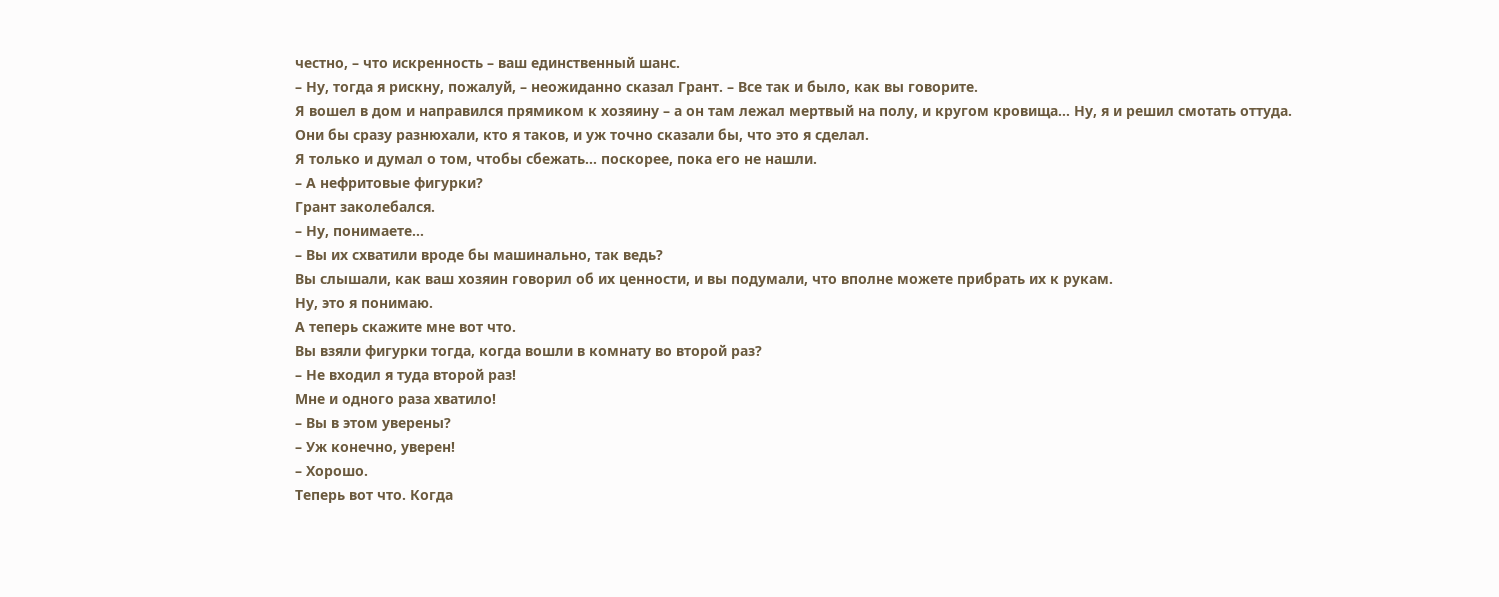честно, – что искренность – ваш единственный шанс.
– Ну, тогда я рискну, пожалуй, – неожиданно сказал Грант. – Все так и было, как вы говорите.
Я вошел в дом и направился прямиком к хозяину – а он там лежал мертвый на полу, и кругом кровища… Ну, я и решил смотать оттуда.
Они бы сразу разнюхали, кто я таков, и уж точно сказали бы, что это я сделал.
Я только и думал о том, чтобы сбежать… поскорее, пока его не нашли.
– А нефритовые фигурки?
Грант заколебался.
– Ну, понимаете…
– Вы их схватили вроде бы машинально, так ведь?
Вы слышали, как ваш хозяин говорил об их ценности, и вы подумали, что вполне можете прибрать их к рукам.
Ну, это я понимаю.
А теперь скажите мне вот что.
Вы взяли фигурки тогда, когда вошли в комнату во второй раз?
– Не входил я туда второй раз!
Мне и одного раза хватило!
– Вы в этом уверены?
– Уж конечно, уверен!
– Хорошо.
Теперь вот что. Когда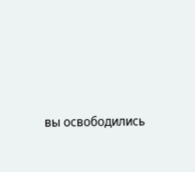вы освободились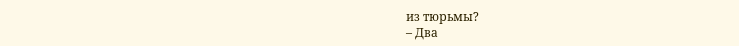из тюрьмы?
– Два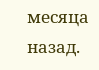месяца назад.